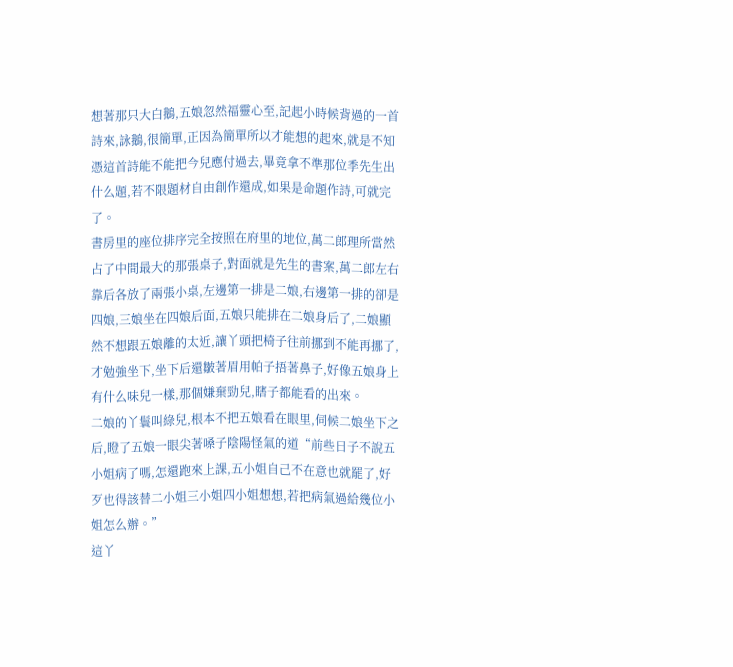想著那只大白鵝,五娘忽然福靈心至,記起小時候背過的一首詩來,詠鵝,很簡單,正因為簡單所以才能想的起來,就是不知憑這首詩能不能把今兒應付過去,畢竟拿不準那位季先生出什么題,若不限題材自由創作還成,如果是命題作詩,可就完了。
書房里的座位排序完全按照在府里的地位,萬二郎理所當然占了中間最大的那張桌子,對面就是先生的書案,萬二郎左右靠后各放了兩張小桌,左邊第一排是二娘,右邊第一排的卻是四娘,三娘坐在四娘后面,五娘只能排在二娘身后了,二娘顯然不想跟五娘離的太近,讓丫頭把椅子往前挪到不能再挪了,才勉強坐下,坐下后還皺著眉用帕子捂著鼻子,好像五娘身上有什么味兒一樣,那個嫌棄勁兒,瞎子都能看的出來。
二娘的丫鬟叫綠兒,根本不把五娘看在眼里,伺候二娘坐下之后,瞪了五娘一眼尖著嗓子陰陽怪氣的道“前些日子不說五小姐病了嗎,怎還跑來上課,五小姐自己不在意也就罷了,好歹也得該替二小姐三小姐四小姐想想,若把病氣過給幾位小姐怎么辦。”
這丫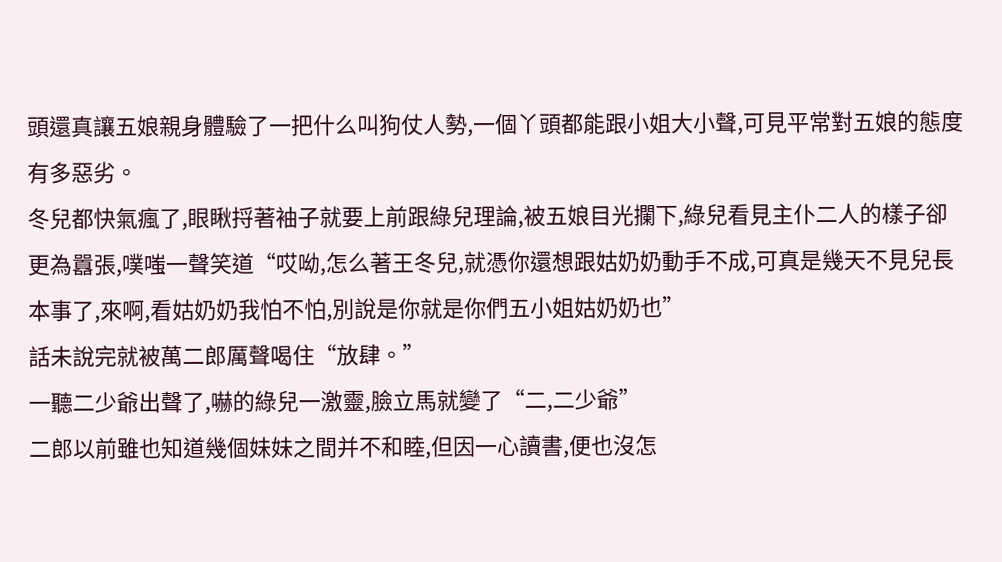頭還真讓五娘親身體驗了一把什么叫狗仗人勢,一個丫頭都能跟小姐大小聲,可見平常對五娘的態度有多惡劣。
冬兒都快氣瘋了,眼瞅捋著袖子就要上前跟綠兒理論,被五娘目光攔下,綠兒看見主仆二人的樣子卻更為囂張,噗嗤一聲笑道“哎呦,怎么著王冬兒,就憑你還想跟姑奶奶動手不成,可真是幾天不見兒長本事了,來啊,看姑奶奶我怕不怕,別說是你就是你們五小姐姑奶奶也”
話未說完就被萬二郎厲聲喝住“放肆。”
一聽二少爺出聲了,嚇的綠兒一激靈,臉立馬就變了“二,二少爺”
二郎以前雖也知道幾個妹妹之間并不和睦,但因一心讀書,便也沒怎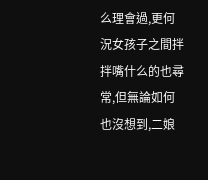么理會過,更何況女孩子之間拌拌嘴什么的也尋常,但無論如何也沒想到,二娘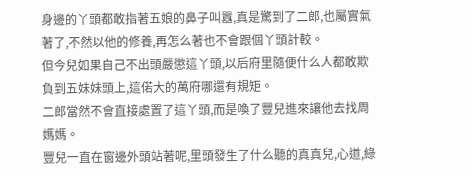身邊的丫頭都敢指著五娘的鼻子叫囂,真是驚到了二郎,也屬實氣著了,不然以他的修養,再怎么著也不會跟個丫頭計較。
但今兒如果自己不出頭嚴懲這丫頭,以后府里隨便什么人都敢欺負到五妹妹頭上,這偌大的萬府哪還有規矩。
二郎當然不會直接處置了這丫頭,而是喚了豐兒進來讓他去找周媽媽。
豐兒一直在窗邊外頭站著呢,里頭發生了什么聽的真真兒,心道,綠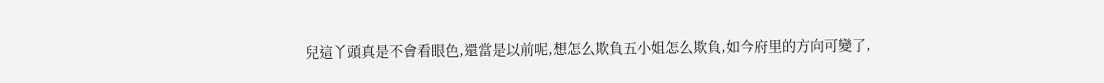兒這丫頭真是不會看眼色,還當是以前呢,想怎么欺負五小姐怎么欺負,如今府里的方向可變了,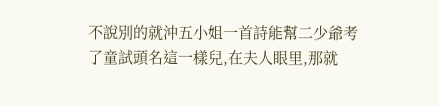不說別的就沖五小姐一首詩能幫二少爺考了童試頭名這一樣兒,在夫人眼里,那就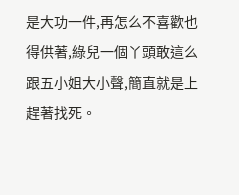是大功一件,再怎么不喜歡也得供著,綠兒一個丫頭敢這么跟五小姐大小聲,簡直就是上趕著找死。